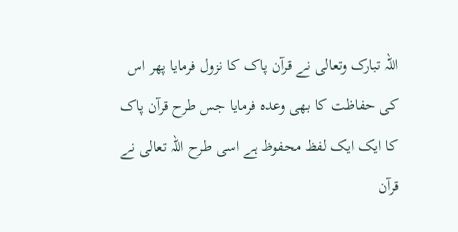اللہ تبارک وتعالی نے قرآن پاک کا نزول فرمایا پھر اس کی حفاظت کا بھی وعدہ فرمایا جس طرح قرآن پاک کا ایک ایک لفظ محفوظ ہے اسی طرح اللہ تعالی نے قرآن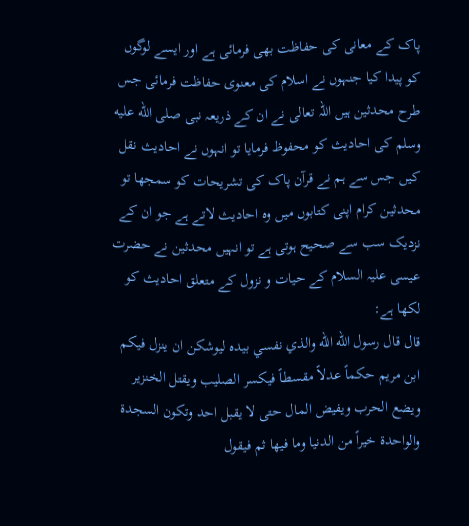پاک کے معانی کی حفاظت بھی فرمائی ہے اور ایسے لوگوں کو پیدا کیا جنہوں نے اسلام کی معنوی حفاظت فرمائی جس طرح محدثین ہیں اللہ تعالی نے ان کے ذریعہ نبی صلى الله عليه وسلم کی احادیث کو محفوظ فرمایا تو انہوں نے احادیث نقل کیں جس سے ہم نے قرآن پاک کی تشریحات کو سمجھا تو محدثین کرام اپنی کتابوں میں وہ احادیث لاتے ہے جو ان کے نزدیک سب سے صحیح ہوتی ہے تو انہیں محدثین نے حضرت عیسی علیہ السلام کے حیات و نزول کے متعلق احادیث کو لکھا ہے:
قال قال رسول الله الله والذي نفسي بيده ليوشكن ان ينزل فيكم ابن مريم حكماً عدلاً مقسطاً فيكسر الصليب ويقتل الخنزير ويضع الحرب ويفيض المال حتى لا يقبل احد وتكون السجدة والواحدة خيراً من الدنيا وما فيها ثم فيقول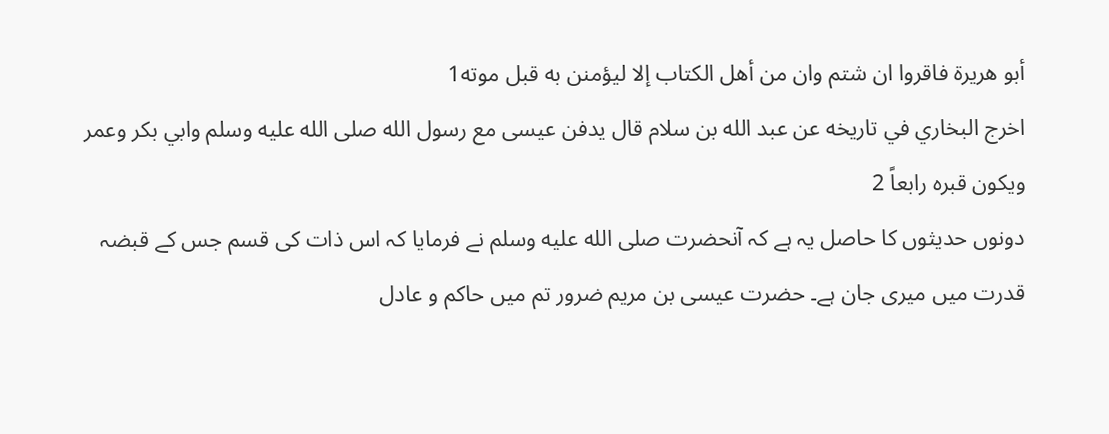أبو هريرة فاقروا ان شتم وان من أهل الكتاب إلا ليؤمنن به قبل موته1
اخرج البخاري في تاريخه عن عبد الله بن سلام قال يدفن عيسى مع رسول الله صلى الله عليه وسلم وابي بكر وعمر ويكون قبره رابعاً 2
دونوں حدیثوں کا حاصل یہ ہے کہ آنحضرت صلى الله عليه وسلم نے فرمایا کہ اس ذات کی قسم جس کے قبضہ قدرت میں میری جان ہے۔ حضرت عیسی بن مریم ضرور تم میں حاکم و عادل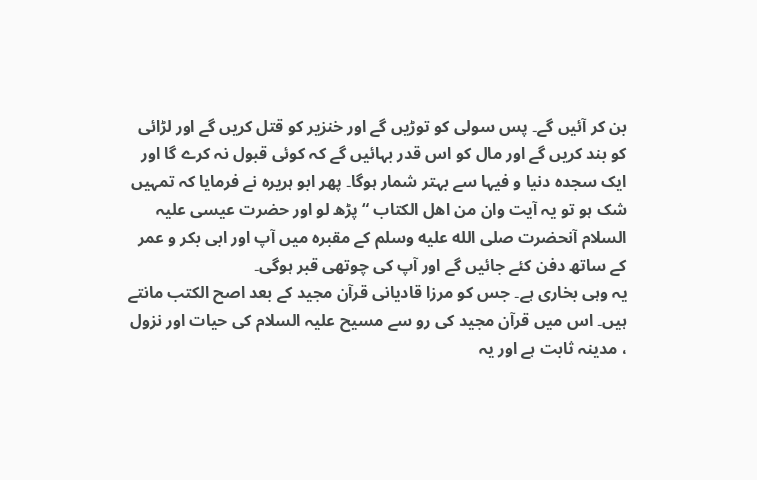بن کر آئیں گے۔ پس سولی کو توڑیں گے اور خنزیر کو قتل کریں گے اور لڑائی کو بند کریں گے اور مال کو اس قدر بہائیں گے کہ کوئی قبول نہ کرے گا اور ایک سجدہ دنیا و فیہا سے بہتر شمار ہوگا۔ پھر ابو ہریرہ نے فرمایا کہ تمہیں شک ہو تو یہ آیت وان من اهل الكتاب “ پڑھ لو اور حضرت عیسی علیہ السلام آنحضرت صلى الله عليه وسلم کے مقبرہ میں آپ اور ابی بکر و عمر کے ساتھ دفن کئے جائیں گے اور آپ کی چوتھی قبر ہوگی۔
یہ وہی بخاری ہے۔ جس کو مرزا قادیانی قرآن مجید کے بعد اصح الكتب مانتے ہیں۔ اس میں قرآن مجید کی رو سے مسیح علیہ السلام کی حیات اور نزول ، مدینہ ثابت ہے اور یہ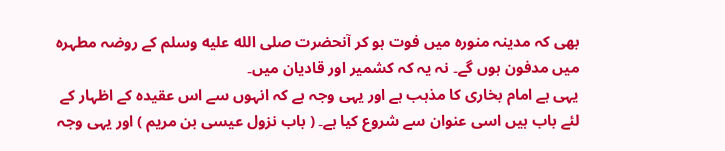بھی کہ مدینہ منورہ میں فوت ہو کر آنحضرت صلى الله عليه وسلم کے روضہ مطہرہ میں مدفون ہوں گے۔ نہ یہ کہ کشمیر اور قادیان میں۔
یہی ہے امام بخاری کا مذہب ہے اور یہی وجہ ہے کہ انہوں سے اس عقیدہ کے اظہار کے لئے باب ہیں اسی عنوان سے شروع کیا ہے۔ ( باب نزول عیسی بن مریم ) اور یہی وجہ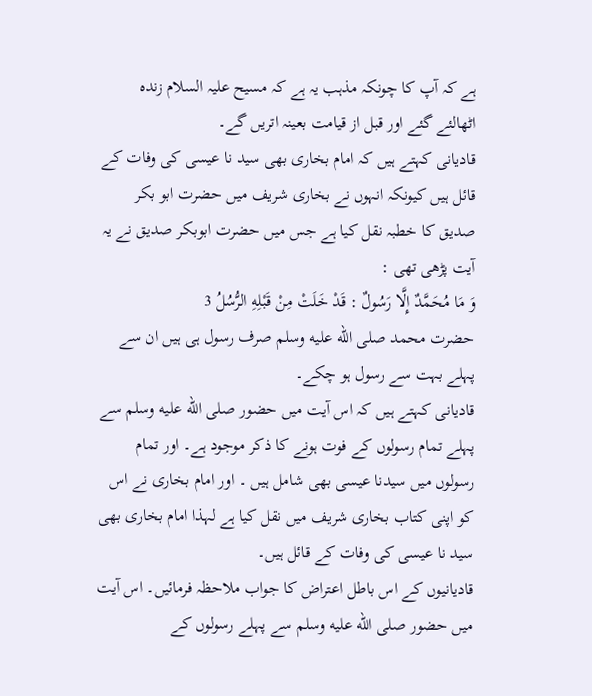ہے کہ آپ کا چونکہ مذہب یہ ہے کہ مسیح علیہ السلام زندہ اٹھالئے گئے اور قبل از قیامت بعینہ اتریں گے۔
قادیانی کہتے ہیں کہ امام بخاری بھی سید نا عیسی کی وفات کے قائل ہیں کیونکہ انہوں نے بخاری شریف میں حضرت ابو بکر صدیق کا خطبہ نقل کیا ہے جس میں حضرت ابوبکر صدیق نے یہ آیت پڑھی تھی :
وَ مَا مُحَمَّدٌ إِلَّا رَسُولٌ : قَدْ خَلَتْ مِنْ قَبْلِهِ الرُّسُلُ 3
حضرت محمد صلى الله عليه وسلم صرف رسول ہی ہیں ان سے پہلے بہت سے رسول ہو چکے۔
قادیانی کہتے ہیں کہ اس آیت میں حضور صلى الله عليه وسلم سے پہلے تمام رسولوں کے فوت ہونے کا ذکر موجود ہے۔ اور تمام رسولوں میں سیدنا عیسی بھی شامل ہیں ۔ اور امام بخاری نے اس کو اپنی کتاب بخاری شریف میں نقل کیا ہے لہذا امام بخاری بھی سید نا عیسی کی وفات کے قائل ہیں۔
قادیانیوں کے اس باطل اعتراض کا جواب ملاحظہ فرمائیں۔ اس آیت میں حضور صلى الله عليه وسلم سے پہلے رسولوں کے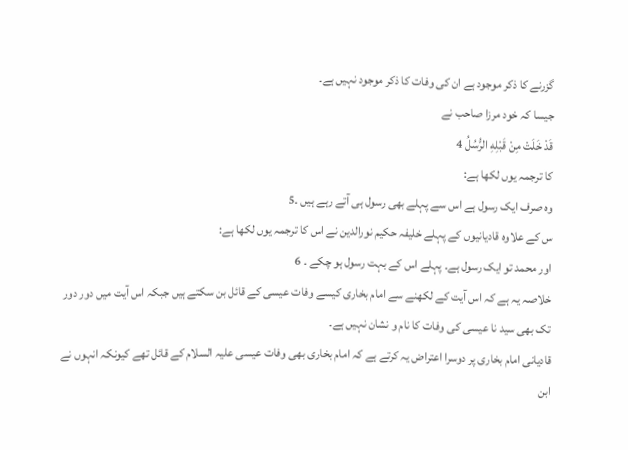گزرنے کا ذکر موجود ہے ان کی وفات کا ذکر موجود نہیں ہے۔
جیسا کہ خود مرزا صاحب نے
قَدْ خَلَتْ مِنْ قَبْلِهِ الرُّسُلُ 4
کا ترجمہ یوں لکھا ہے:
وہ صرف ایک رسول ہے اس سے پہلے بھی رسول ہی آتے رہے ہیں ۔5
س کے علاوہ قادیانیوں کے پہلے خلیفہ حکیم نورالدین نے اس کا ترجمہ یوں لکھا ہے:
اور محمد تو ایک رسول ہے۔ پہلے اس کے بہت رسول ہو چکے ۔ 6
خلاصہ یہ ہے کہ اس آیت کے لکھنے سے امام بخاری کیسے وفات عیسی کے قائل بن سکتے ہیں جبکہ اس آیت میں دور دور تک بھی سید نا عیسی کی وفات کا نام و نشان نہیں ہے۔
قادیانی امام بخاری پر دوسرا اعتراض یہ کرتے ہے کہ امام بخاری بھی وفات عیسی علیہ السلام کے قائل تھے کیونکہ انہوں نے ابن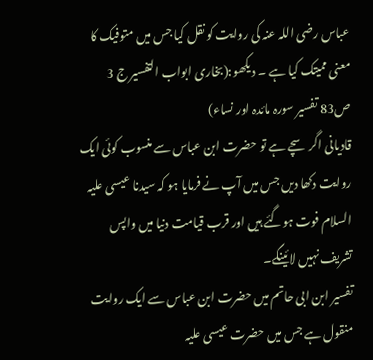عباس رضی اللہ عنہ کی روایت کو نقل کیا جس میں متوفیک کا معنی ممیتک کیا ہے ۔ دیکھو:(بخاری ابواب التفسیر ج 3 ص83 تفسیر سورہ مائدہ اور نساء)
قادیانی اگر سچے ہے تو حضرت ابن عباس سے منسوب کوئی ایک روایت دکھا دیں جس میں آپ نے فرمایا ہو کہ سیدنا عیسی علیہ السلام فوت ہوگئے ہیں اور قرب قیامت دنیا میں واپس تشریف نہیں لائینگے۔
تفسیر ابن ابی حاتم میں حضرت ابن عباس سے ایک روایت منقول ہے جس میں حضرت عیسی علیہ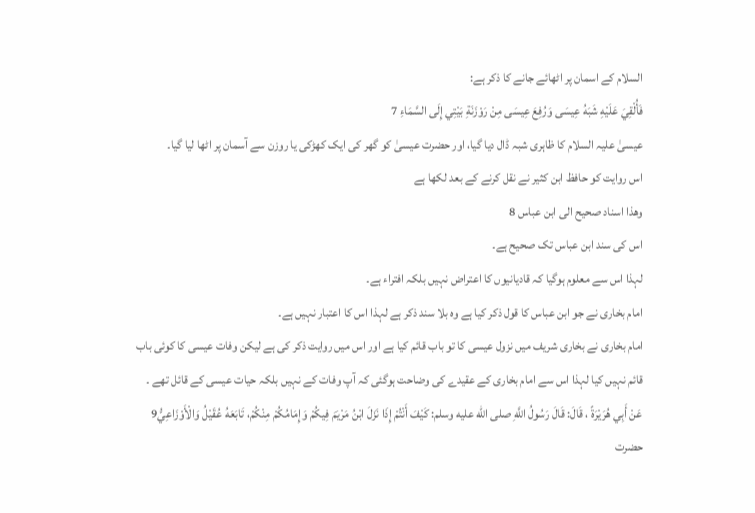السلام کے اسمان پر اٹھائے جانے کا ذکر ہے:
فَأُلْقِيَ عَلَيْهِ شَبَهُ عِيسَى وَرُفِعَ عِيسَى مِنْ رَوْزَنَةِ بَيْتِي إِلَى السَّمَاءِ 7
عیسیٰ علیہ السلام کا ظاہری شبہ ڈال دیا گیا، اور حضرت عیسیٰ کو گھر کی ایک کھڑکی یا روزن سے آسمان پر اٹھا لیا گیا۔
اس روایت کو حافظ ابن کثیر نے نقل کرنے کے بعد لکھا ہے
وهذا اسناد صحیح الی ابن عباس 8
اس کی سند ابن عباس تک صحیح ہے۔
لہذا اس سے معلوم ہوگیا کہ قادیانیوں کا اعتراض نہیں بلکہ افتراء ہے۔
امام بخاری نے جو ابن عباس کا قول ذکر کیا ہے وہ بلا سند ذکر ہے لہذا اس کا اعتبار نہیں ہے۔
امام بخاری نے بخاری شریف میں نزول عیسی کا تو باب قائم کیا ہے اور اس میں روایت ذکر کی ہے لیکن وفات عیسی کا کوئی باب قائم نہیں کیا لہذا اس سے امام بخاری کے عقیدے کی وضاحت ہوگئی کہ آپ وفات کے نہیں بلکہ حیات عیسی کے قائل تھے ۔
عَنْ أَبِي هُرَيْرَةً ، قَالَ: قَالَ رَسُولُ اللَّهِ صلى الله عليه وسلم: كَيْفَ أَنْتُمْ إِذَا نَزَلَ ابْنُ مَرْيَمَ فِيكُمْ وَإِمَامُكُمْ مِنْكُمْ، تَابَعَهُ عُقَيْلُ وَالْأَوْزَاعِيُّ9
حضرت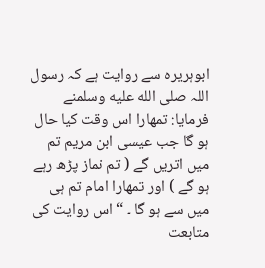ابوہریرہ سے روایت ہے کہ رسول اللہ صلى الله عليه وسلمنے فرمایا: تمھارا اس وقت کیا حال ہو گا جب عیسی ابن مریم تم میں اتریں گے ( تم نماز پڑھ رہے ہو گے ) اور تمھارا امام تم ہی میں سے ہو گا ۔ “ اس روایت کی متابعت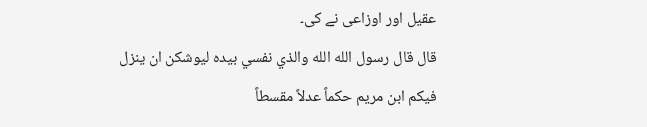عقیل اور اوزاعی نے کی۔
قال قال رسول الله الله والذي نفسي بيده ليوشكن ان ينزل فيكم ابن مريم حكماً عدلاً مقسطاً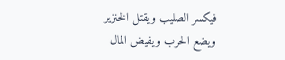فيكسر الصليب ويقتل الخنزير ويضع الحرب ويفيض المال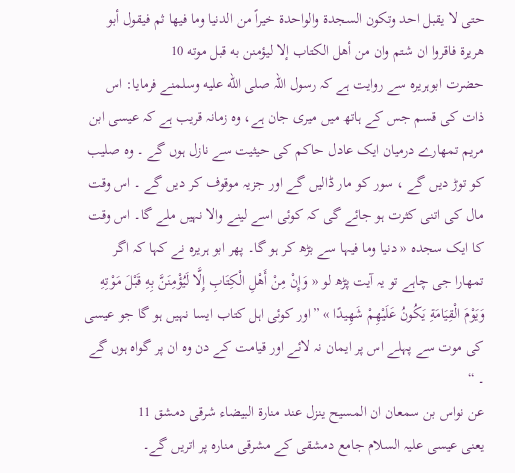حتى لا يقبل احد وتكون السجدة والواحدة خيراً من الدنيا وما فيها ثم فيقول أبو هريرة فاقروا ان شتم وان من أهل الكتاب إلا ليؤمنن به قبل موته 10
حضرت ابوہریرہ سے روایت ہے کہ رسول اللہ صلى الله عليه وسلمنے فرمایا: اس ذات کی قسم جس کے ہاتھ میں میری جان ہے، وہ زمانہ قریب ہے کہ عیسی ابن مریم تمھارے درمیان ایک عادل حاکم کی حیثیت سے نازل ہوں گے ۔ وہ صلیب کو توڑ دیں گے ، سور کو مار ڈالیں گے اور جزیہ موقوف کر دیں گے ۔ اس وقت مال کی اتنی کثرت ہو جائے گی کہ کوئی اسے لینے والا نہیں ملے گا۔ اس وقت کا ایک سجدہ « دنیا وما فیہا سے بڑھ کر ہو گا۔ پھر ابو ہریرہ نے کہا کہ اگر تمھارا جی چاہے تو یہ آیت پڑھ لو « وَإِنْ مِنْ أَهْلِ الْكِتَابِ إِلَّا لَيُؤْمِنَنَّ بِهِ قَبْلَ مَوْتِهِ وَيَوْمَ الْقِيَامَةِ يَكُونُ عَلَيْهِمْ شَهِيدًا » ”اور کوئی اہل کتاب ایسا نہیں ہو گا جو عیسی کی موت سے پہلے اس پر ایمان نہ لائے اور قیامت کے دن وہ ان پر گواہ ہوں گے ۔ “
عن نواس بن سمعان ان المسيح ينزل عند منارة البيضاء شرقی دمشق 11
یعنی عیسی علیہ السلام جامع دمشقی کے مشرقی منارہ پر اتریں گے۔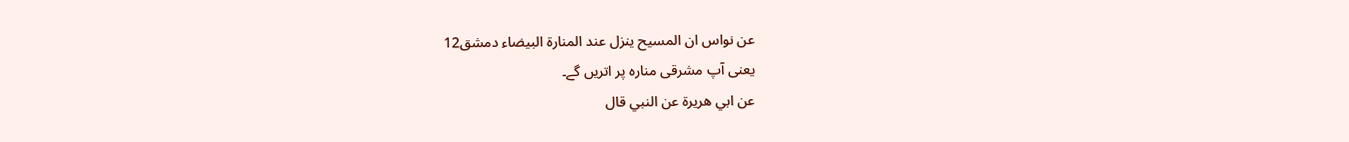عن نواس ان المسيح ينزل عند المنارة البيضاء دمشق12
یعنی آپ مشرقی منارہ پر اتریں گے۔
عن ابي هريرة عن النبي قال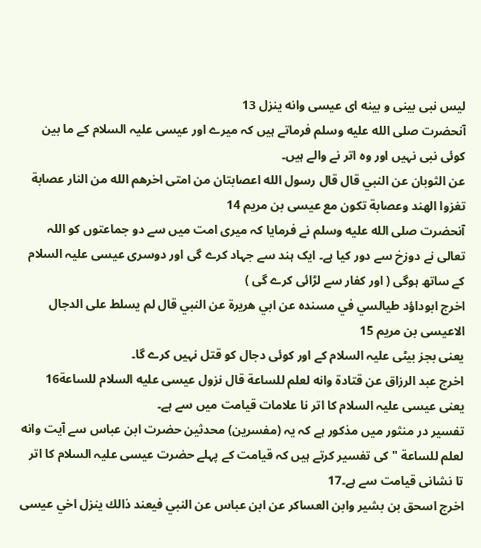ليس نبی بینی و بینه ای عیسی وانه ینزل 13
آنحضرت صلى الله عليه وسلم فرماتے ہیں کہ میرے اور عیسی علیہ السلام کے ما بین کوئی نبی نہیں اور وہ اتر نے والے ہیں۔
عن الثوبان عن النبي قال قال رسول الله اعصابتان من امتى اخرهم الله من النار عصابة تغزوا الهند وعصابة تكون مع عيسى بن مريم 14
آنحضرت صلى الله عليه وسلم نے فرمایا کہ میری امت میں سے دو جماعتوں کو اللہ تعالی نے دوزخ سے دور کیا ہے۔ ایک ہند سے جہاد کرے گی اور دوسری عیسی علیہ السلام کے ساتھ ہوگی ( اور کفار سے لڑائی کرے گی )
اخرج ابوداؤد طيالسي في مسنده عن ابي هريرة عن النبي قال لم يسلط على الدجال الاعيسى بن مريم 15
یعنی بجز بیٹی علیہ السلام کے اور کوئی دجال کو قتل نہیں کرے گا۔
اخرج عبد الرزاق عن قتادة وانه لعلم للساعة قال نزول عيسى عليه السلام للساعة16
یعنی عیسی علیہ السلام کا اتر نا علامات قیامت میں سے ہے۔
تفسیر در منثور میں مذکور ہے کہ یہ (مفسرین) محدثین حضرت ابن عباس سے آیت وانه لعلم للساعة " کی تفسیر کرتے ہیں کہ قیامت کے پہلے حضرت عیسی علیہ السلام کا اتر تا نشانی قیامت سے ہے۔17
اخرج اسحق بن بشير وابن العساكر عن ابن عباس عن النبي فيعند ذالك ينزل اخي عیسی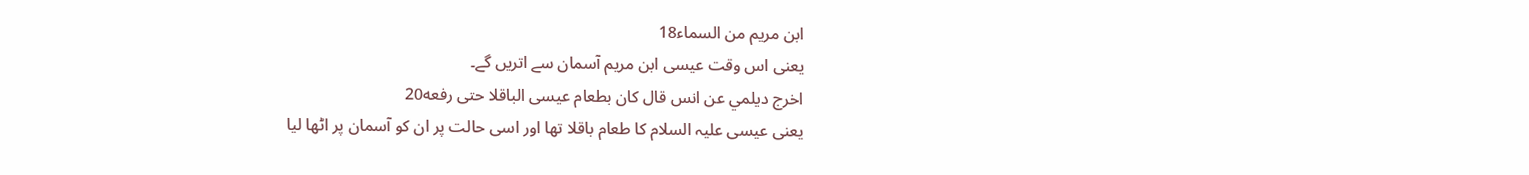ابن مریم من السماء18
یعنی اس وقت عیسی ابن مریم آسمان سے اتریں گے۔
اخرج ديلمي عن انس قال كان بطعام عيسى الباقلا حتى رفعه20
یعنی عیسی علیہ السلام کا طعام باقلا تھا اور اسی حالت پر ان کو آسمان پر اٹھا لیا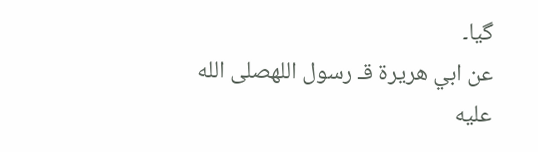گیا۔
عن ابي هريرة قـ رسول اللهصلى الله عليه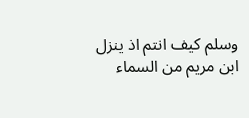وسلم كيف انتم اذ ينزل ابن مريم من السماء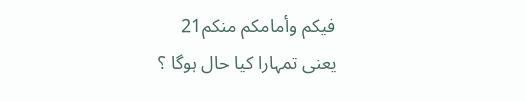فيكم وأمامكم منكم21
یعنی تمہارا کیا حال ہوگا ؟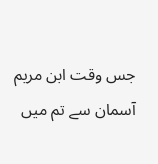جس وقت ابن مریم آسمان سے تم میں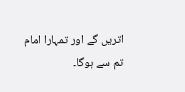اتریں گے اور تمہارا امام تم سے ہوگا۔